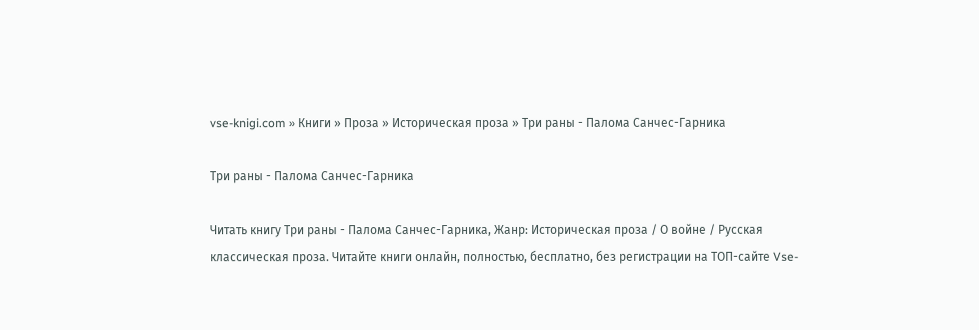vse-knigi.com » Книги » Проза » Историческая проза » Три раны - Палома Санчес-Гарника

Три раны - Палома Санчес-Гарника

Читать книгу Три раны - Палома Санчес-Гарника, Жанр: Историческая проза / О войне / Русская классическая проза. Читайте книги онлайн, полностью, бесплатно, без регистрации на ТОП-сайте Vse-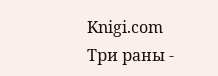Knigi.com
Три раны -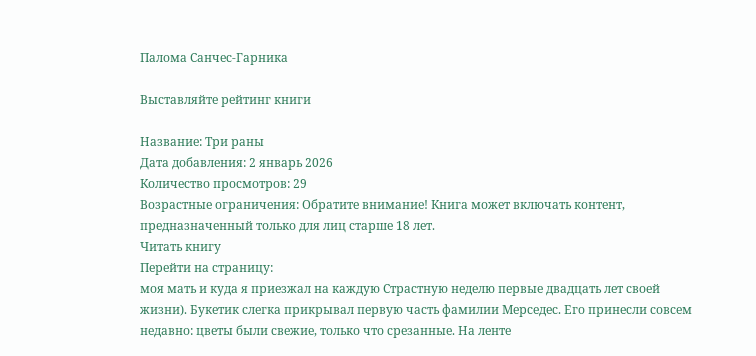Палома Санчес-Гарника

Выставляйте рейтинг книги

Название: Три раны
Дата добавления: 2 январь 2026
Количество просмотров: 29
Возрастные ограничения: Обратите внимание! Книга может включать контент, предназначенный только для лиц старше 18 лет.
Читать книгу
Перейти на страницу:
моя мать и куда я приезжал на каждую Страстную неделю первые двадцать лет своей жизни). Букетик слегка прикрывал первую часть фамилии Мерседес. Его принесли совсем недавно: цветы были свежие, только что срезанные. На ленте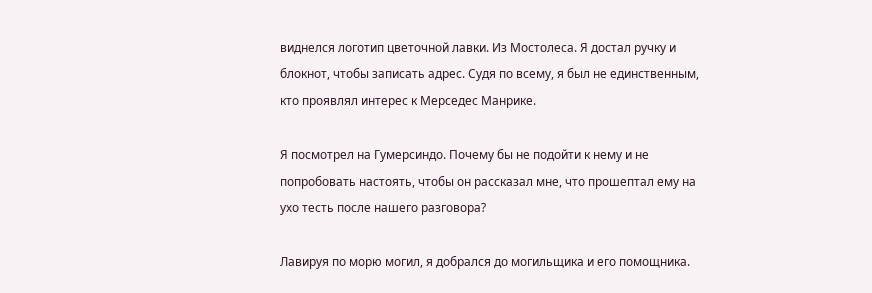виднелся логотип цветочной лавки. Из Мостолеса. Я достал ручку и блокнот, чтобы записать адрес. Судя по всему, я был не единственным, кто проявлял интерес к Мерседес Манрике.

Я посмотрел на Гумерсиндо. Почему бы не подойти к нему и не попробовать настоять, чтобы он рассказал мне, что прошептал ему на ухо тесть после нашего разговора?

Лавируя по морю могил, я добрался до могильщика и его помощника.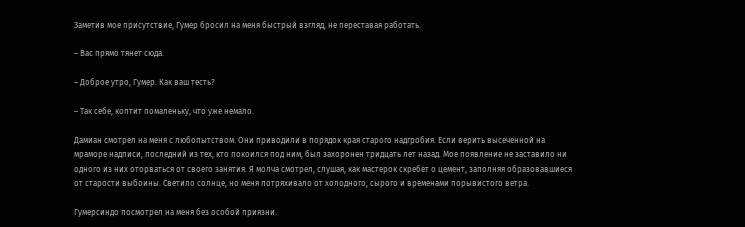Заметив мое присутствие, Гумер бросил на меня быстрый взгляд, не переставая работать.

– Вас прямо тянет сюда.

– Доброе утро, Гумер. Как ваш тесть?

– Так себе, коптит помаленьку, что уже немало.

Дамиан смотрел на меня с любопытством. Они приводили в порядок края старого надгробия. Если верить высеченной на мраморе надписи, последний из тех, кто покоился под ним, был захоронен тридцать лет назад. Мое появление не заставило ни одного из них оторваться от своего занятия. Я молча смотрел, слушая, как мастерок скребет о цемент, заполняя образовавшиеся от старости выбоины. Светило солнце, но меня потряхивало от холодного, сырого и временами порывистого ветра.

Гумерсиндо посмотрел на меня без особой приязни.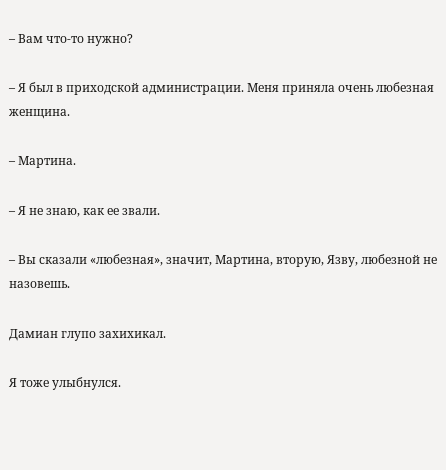– Вам что-то нужно?

– Я был в приходской администрации. Меня приняла очень любезная женщина.

– Мартина.

– Я не знаю, как ее звали.

– Вы сказали «любезная», значит, Мартина, вторую, Язву, любезной не назовешь.

Дамиан глупо захихикал.

Я тоже улыбнулся.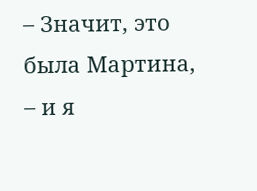– Значит, это была Мартина, – и я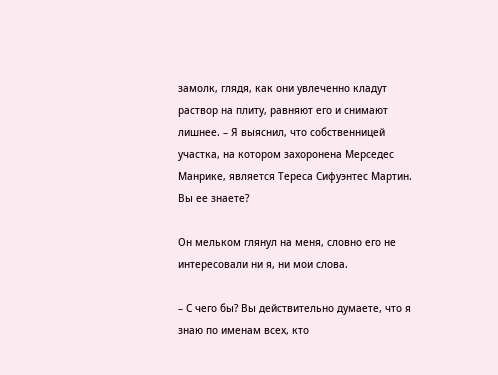замолк, глядя, как они увлеченно кладут раствор на плиту, равняют его и снимают лишнее. – Я выяснил, что собственницей участка, на котором захоронена Мерседес Манрике, является Тереса Сифуэнтес Мартин. Вы ее знаете?

Он мельком глянул на меня, словно его не интересовали ни я, ни мои слова.

– С чего бы? Вы действительно думаете, что я знаю по именам всех, кто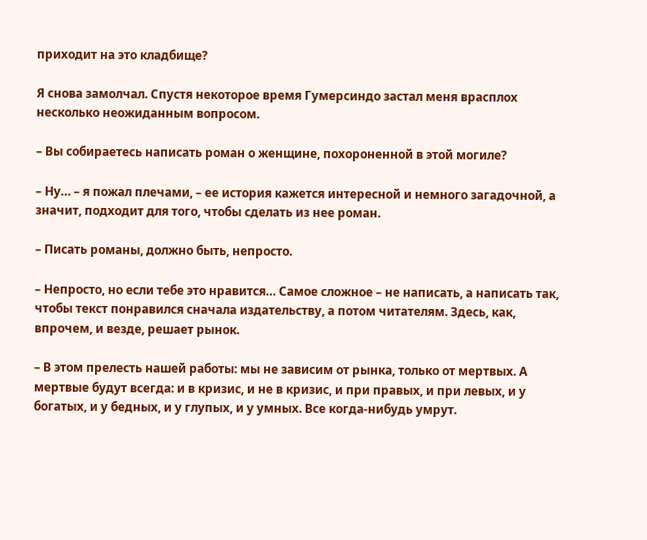приходит на это кладбище?

Я снова замолчал. Спустя некоторое время Гумерсиндо застал меня врасплох несколько неожиданным вопросом.

– Вы собираетесь написать роман о женщине, похороненной в этой могиле?

– Ну… – я пожал плечами, – ее история кажется интересной и немного загадочной, а значит, подходит для того, чтобы сделать из нее роман.

– Писать романы, должно быть, непросто.

– Непросто, но если тебе это нравится… Самое сложное – не написать, а написать так, чтобы текст понравился сначала издательству, а потом читателям. Здесь, как, впрочем, и везде, решает рынок.

– В этом прелесть нашей работы: мы не зависим от рынка, только от мертвых. А мертвые будут всегда: и в кризис, и не в кризис, и при правых, и при левых, и у богатых, и у бедных, и у глупых, и у умных. Все когда-нибудь умрут.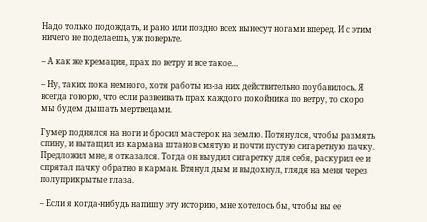Надо только подождать, и рано или поздно всех вынесут ногами вперед. И с этим ничего не поделаешь, уж поверьте.

– А как же кремация, прах по ветру и все такое…

– Ну, таких пока немного, хотя работы из-за них действительно поубавилось. Я всегда говорю, что если развеивать прах каждого покойника по ветру, то скоро мы будем дышать мертвецами.

Гумер поднялся на ноги и бросил мастерок на землю. Потянулся, чтобы размять спину, и вытащил из кармана штанов смятую и почти пустую сигаретную пачку. Предложил мне, я отказался. Тогда он выудил сигаретку для себя, раскурил ее и спрятал пачку обратно в карман. Втянул дым и выдохнул, глядя на меня через полуприкрытые глаза.

– Если я когда-нибудь напишу эту историю, мне хотелось бы, чтобы вы ее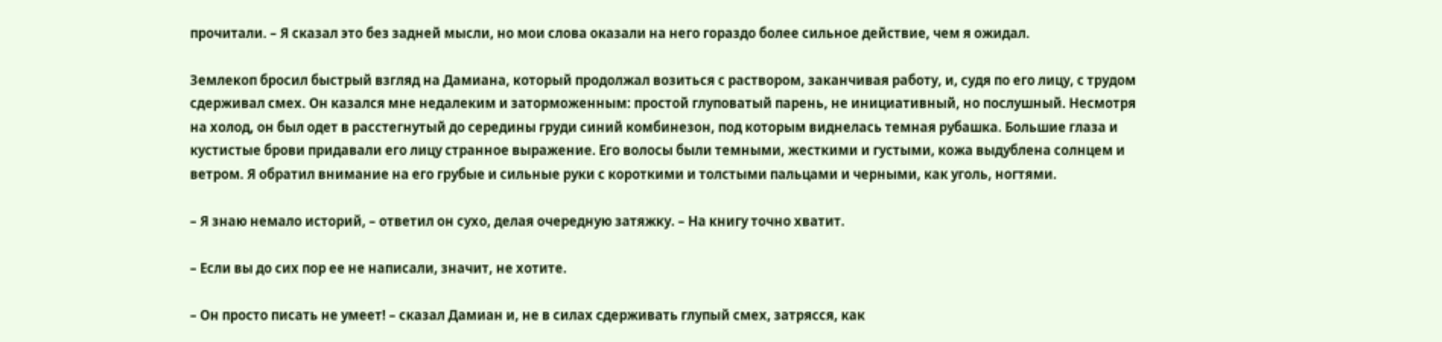прочитали. – Я сказал это без задней мысли, но мои слова оказали на него гораздо более сильное действие, чем я ожидал.

Землекоп бросил быстрый взгляд на Дамиана, который продолжал возиться с раствором, заканчивая работу, и, судя по его лицу, с трудом сдерживал смех. Он казался мне недалеким и заторможенным: простой глуповатый парень, не инициативный, но послушный. Несмотря на холод, он был одет в расстегнутый до середины груди синий комбинезон, под которым виднелась темная рубашка. Большие глаза и кустистые брови придавали его лицу странное выражение. Его волосы были темными, жесткими и густыми, кожа выдублена солнцем и ветром. Я обратил внимание на его грубые и сильные руки с короткими и толстыми пальцами и черными, как уголь, ногтями.

– Я знаю немало историй, – ответил он сухо, делая очередную затяжку. – На книгу точно хватит.

– Если вы до сих пор ее не написали, значит, не хотите.

– Он просто писать не умеет! – сказал Дамиан и, не в силах сдерживать глупый смех, затрясся, как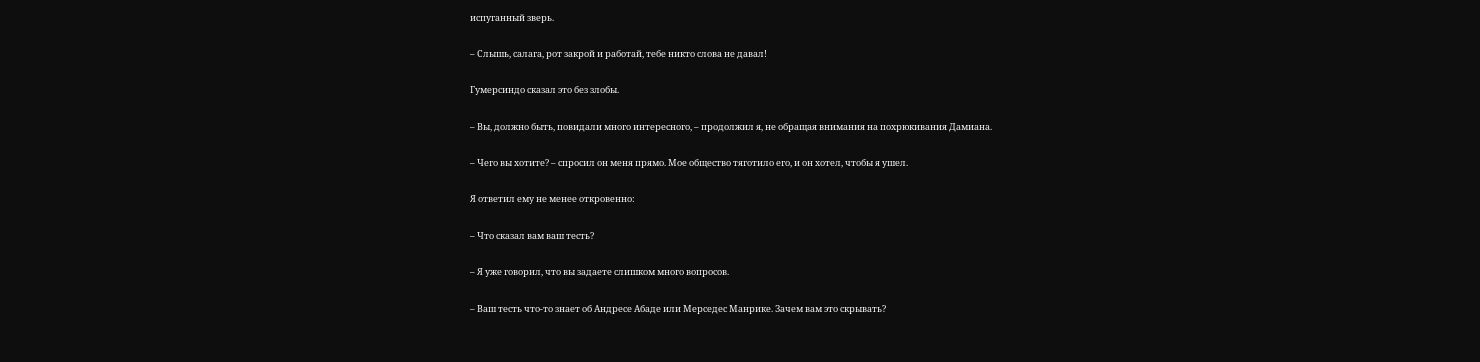испуганный зверь.

– Слышь, салага, рот закрой и работай, тебе никто слова не давал!

Гумерсиндо сказал это без злобы.

– Вы, должно быть, повидали много интересного, – продолжил я, не обращая внимания на похрюкивания Дамиана.

– Чего вы хотите? – спросил он меня прямо. Мое общество тяготило его, и он хотел, чтобы я ушел.

Я ответил ему не менее откровенно:

– Что сказал вам ваш тесть?

– Я уже говорил, что вы задаете слишком много вопросов.

– Ваш тесть что-то знает об Андресе Абаде или Мерседес Манрике. Зачем вам это скрывать?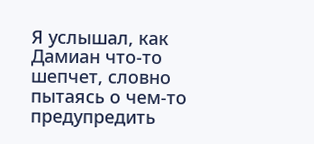Я услышал, как Дамиан что-то шепчет, словно пытаясь о чем-то предупредить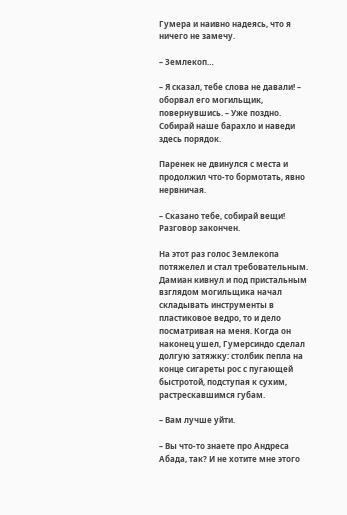Гумера и наивно надеясь, что я ничего не замечу.

– Землекоп…

– Я сказал, тебе слова не давали! – оборвал его могильщик, повернувшись. – Уже поздно. Собирай наше барахло и наведи здесь порядок.

Паренек не двинулся с места и продолжил что-то бормотать, явно нервничая.

– Сказано тебе, собирай вещи! Разговор закончен.

На этот раз голос Землекопа потяжелел и стал требовательным. Дамиан кивнул и под пристальным взглядом могильщика начал складывать инструменты в пластиковое ведро, то и дело посматривая на меня. Когда он наконец ушел, Гумерсиндо сделал долгую затяжку: столбик пепла на конце сигареты рос с пугающей быстротой, подступая к сухим, растрескавшимся губам.

– Вам лучше уйти.

– Вы что-то знаете про Андреса Абада, так? И не хотите мне этого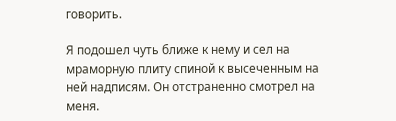говорить.

Я подошел чуть ближе к нему и сел на мраморную плиту спиной к высеченным на ней надписям. Он отстраненно смотрел на меня.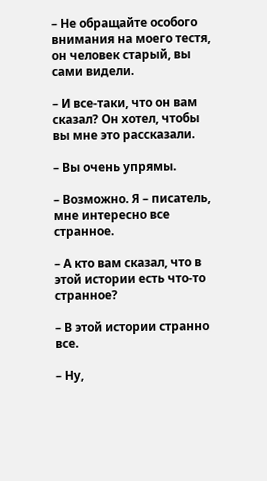– Не обращайте особого внимания на моего тестя, он человек старый, вы сами видели.

– И все-таки, что он вам сказал? Он хотел, чтобы вы мне это рассказали.

– Вы очень упрямы.

– Возможно. Я – писатель, мне интересно все странное.

– А кто вам сказал, что в этой истории есть что-то странное?

– В этой истории странно все.

– Ну,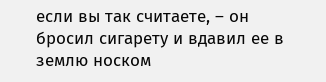если вы так считаете, – он бросил сигарету и вдавил ее в землю носком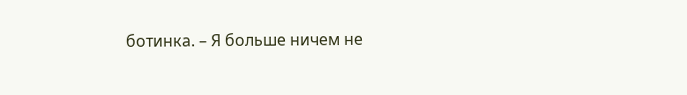ботинка. – Я больше ничем не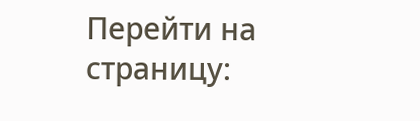Перейти на страницу: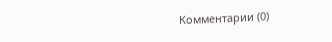Комментарии (0)